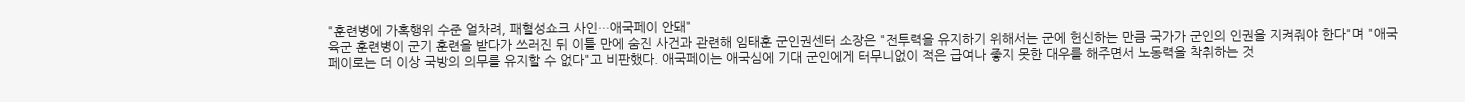"훈련병에 가혹행위 수준 얼차려, 패혈성쇼크 사인…애국페이 안돼"
육군 훈련병이 군기 훈련을 받다가 쓰러진 뒤 이틀 만에 숨진 사건과 관련해 임태훈 군인권센터 소장은 "전투력을 유지하기 위해서는 군에 헌신하는 만큼 국가가 군인의 인권을 지켜줘야 한다"며 "애국페이로는 더 이상 국방의 의무를 유지할 수 없다"고 비판했다. 애국페이는 애국심에 기대 군인에게 터무니없이 적은 급여나 좋지 못한 대우를 해주면서 노동력을 착취하는 것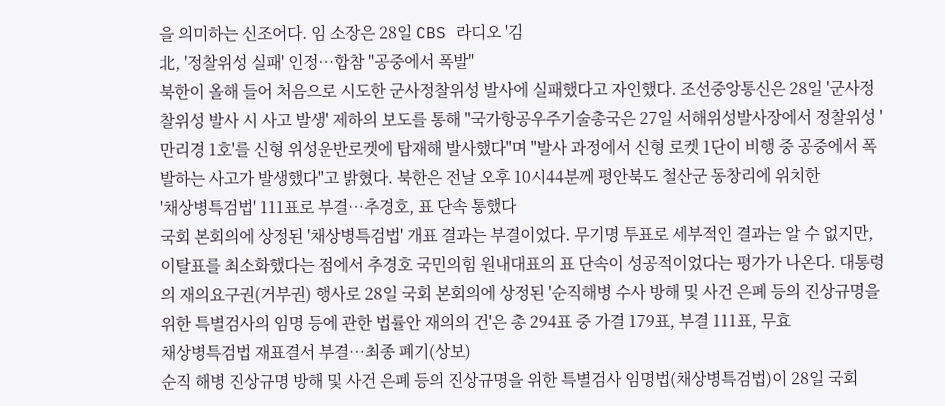을 의미하는 신조어다. 임 소장은 28일 CBS 라디오 '김
北, '정찰위성 실패' 인정…합참 "공중에서 폭발"
북한이 올해 들어 처음으로 시도한 군사정찰위성 발사에 실패했다고 자인했다. 조선중앙통신은 28일 '군사정찰위성 발사 시 사고 발생' 제하의 보도를 통해 "국가항공우주기술총국은 27일 서해위성발사장에서 정찰위성 '만리경 1호'를 신형 위성운반로켓에 탑재해 발사했다"며 "발사 과정에서 신형 로켓 1단이 비행 중 공중에서 폭발하는 사고가 발생했다"고 밝혔다. 북한은 전날 오후 10시44분께 평안북도 철산군 동창리에 위치한
'채상병특검법' 111표로 부결…추경호, 표 단속 통했다
국회 본회의에 상정된 '채상병특검법' 개표 결과는 부결이었다. 무기명 투표로 세부적인 결과는 알 수 없지만, 이탈표를 최소화했다는 점에서 추경호 국민의힘 원내대표의 표 단속이 성공적이었다는 평가가 나온다. 대통령의 재의요구권(거부권) 행사로 28일 국회 본회의에 상정된 '순직해병 수사 방해 및 사건 은폐 등의 진상규명을 위한 특별검사의 임명 등에 관한 법률안 재의의 건'은 총 294표 중 가결 179표, 부결 111표, 무효
채상병특검법 재표결서 부결…최종 폐기(상보)
순직 해병 진상규명 방해 및 사건 은폐 등의 진상규명을 위한 특별검사 임명법(채상병특검법)이 28일 국회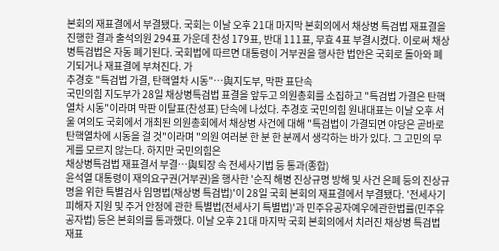본회의 재표결에서 부결됐다. 국회는 이날 오후 21대 마지막 본회의에서 채상병 특검법 재표결을 진행한 결과 출석의원 294표 가운데 찬성 179표, 반대 111표, 무효 4표 부결시켰다. 이로써 채상병특검법은 자동 폐기된다. 국회법에 따르면 대통령이 거부권을 행사한 법안은 국회로 돌아와 폐기되거나 재표결에 부쳐진다. 가
추경호 "특검법 가결, 탄핵열차 시동"…與지도부, 막판 표단속
국민의힘 지도부가 28일 채상병특검법 표결을 앞두고 의원총회를 소집하고 "특검법 가결은 탄핵열차 시동"이라며 막판 이탈표(찬성표) 단속에 나섰다. 추경호 국민의힘 원내대표는 이날 오후 서울 여의도 국회에서 개최된 의원총회에서 채상병 사건에 대해 "특검법이 가결되면 야당은 곧바로 탄핵열차에 시동을 걸 것"이라며 "의원 여러분 한 분 한 분께서 생각하는 바가 있다. 그 고민의 무게를 모르지 않는다. 하지만 국민의힘은
채상병특검법 재표결서 부결…與퇴장 속 전세사기법 등 통과(종합)
윤석열 대통령이 재의요구권(거부권)을 행사한 '순직 해병 진상규명 방해 및 사건 은폐 등의 진상규명을 위한 특별검사 임명법(채상병 특검법)'이 28일 국회 본회의 재표결에서 부결됐다. '전세사기피해자 지원 및 주거 안정에 관한 특별법(전세사기 특별법)'과 민주유공자예우에관한법률(민주유공자법) 등은 본회의를 통과했다. 이날 오후 21대 마지막 국회 본회의에서 치러진 채상병 특검법 재표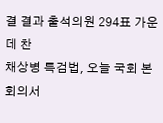결 결과 출석의원 294표 가운데 찬
채상병 특검법, 오늘 국회 본회의서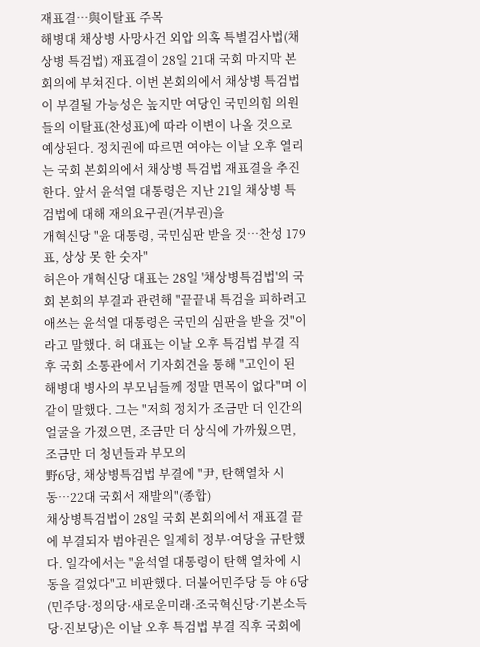재표결…與이탈표 주목
해병대 채상병 사망사건 외압 의혹 특별검사법(채상병 특검법) 재표결이 28일 21대 국회 마지막 본회의에 부쳐진다. 이번 본회의에서 채상병 특검법이 부결될 가능성은 높지만 여당인 국민의힘 의원들의 이탈표(찬성표)에 따라 이변이 나올 것으로 예상된다. 정치권에 따르면 여야는 이날 오후 열리는 국회 본회의에서 채상병 특검법 재표결을 추진한다. 앞서 윤석열 대통령은 지난 21일 채상병 특검법에 대해 재의요구권(거부권)을
개혁신당 "윤 대통령, 국민심판 받을 것…찬성 179표, 상상 못 한 숫자"
허은아 개혁신당 대표는 28일 '채상병특검법'의 국회 본회의 부결과 관련해 "끝끝내 특검을 피하려고 애쓰는 윤석열 대통령은 국민의 심판을 받을 것"이라고 말했다. 허 대표는 이날 오후 특검법 부결 직후 국회 소통관에서 기자회견을 통해 "고인이 된 해병대 병사의 부모님들께 정말 면목이 없다"며 이같이 말했다. 그는 "저희 정치가 조금만 더 인간의 얼굴을 가졌으면, 조금만 더 상식에 가까웠으면, 조금만 더 청년들과 부모의
野6당, 채상병특검법 부결에 "尹, 탄핵열차 시동…22대 국회서 재발의"(종합)
채상병특검법이 28일 국회 본회의에서 재표결 끝에 부결되자 범야권은 일제히 정부·여당을 규탄했다. 일각에서는 "윤석열 대통령이 탄핵 열차에 시동을 걸었다"고 비판했다. 더불어민주당 등 야 6당(민주당·정의당·새로운미래·조국혁신당·기본소득당·진보당)은 이날 오후 특검법 부결 직후 국회에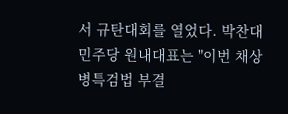서 규탄대회를 열었다. 박찬대 민주당 원내대표는 "이번 채상병특검법 부결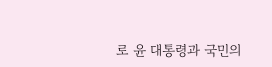로 윤 대통령과 국민의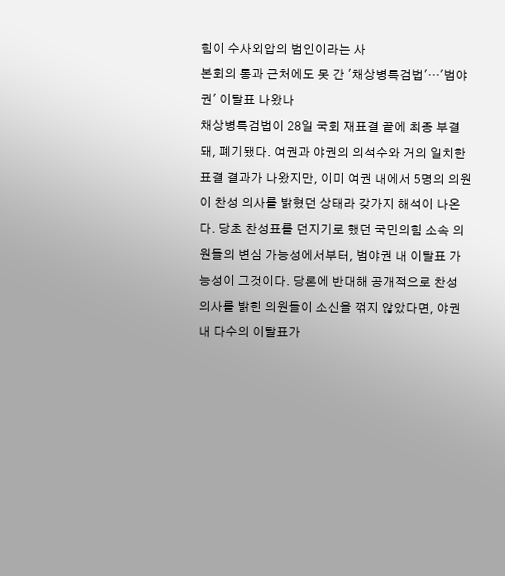힘이 수사외압의 범인이라는 사
본회의 통과 근처에도 못 간 '채상병특검법'…'범야권' 이탈표 나왔나
채상병특검법이 28일 국회 재표결 끝에 최종 부결돼, 폐기됐다. 여권과 야권의 의석수와 거의 일치한 표결 결과가 나왔지만, 이미 여권 내에서 5명의 의원이 찬성 의사를 밝혔던 상태라 갖가지 해석이 나온다. 당초 찬성표를 던지기로 했던 국민의힘 소속 의원들의 변심 가능성에서부터, 범야권 내 이탈표 가능성이 그것이다. 당론에 반대해 공개적으로 찬성 의사를 밝힌 의원들이 소신을 꺾지 않았다면, 야권 내 다수의 이탈표가